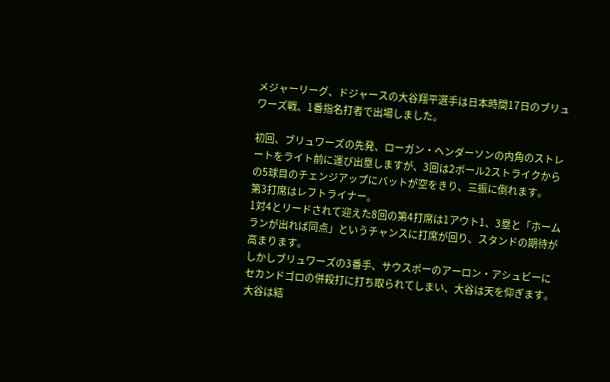メジャーリーグ、ドジャースの大谷翔平選手は日本時間17日のブリュワーズ戦、1番指名打者で出場しました。

初回、ブリュワーズの先発、ローガン・ヘンダーソンの内角のストレートをライト前に運び出塁しますが、3回は2ボール2ストライクからの5球目のチェンジアップにバットが空をきり、三振に倒れます。
第3打席はレフトライナー。
1対4とリードされて迎えた8回の第4打席は1アウト1、3塁と「ホームランが出れば同点」というチャンスに打席が回り、スタンドの期待が高まります。
しかしブリュワーズの3番手、サウスポーのアーロン・アシュビーにセカンドゴロの併殺打に打ち取られてしまい、大谷は天を仰ぎます。
大谷は結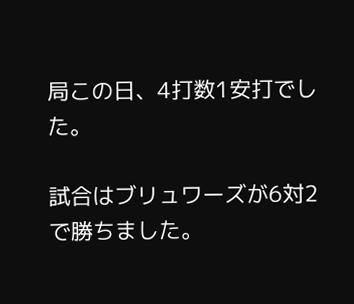局この日、4打数1安打でした。

試合はブリュワーズが6対2で勝ちました。